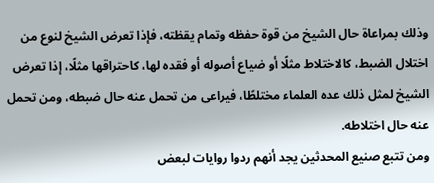وذلك بمراعاة حال الشيخ من قوة حفظه وتمام يقظته، فإذا تعرض الشيخ لنوع من اختلال الضبط، كالاختلاط مثلًا أو ضياع أصوله أو فقده لها، كاحتراقها مثلًا، إذا تعرض الشيخ لمثل ذلك عده العلماء مختلطًا، فيراعى من تحمل عنه حال ضبطه، ومن تحمل عنه حال اختلاطه.
ومن تتبع صنيع المحدثين يجد أنهم ردوا روايات لبعض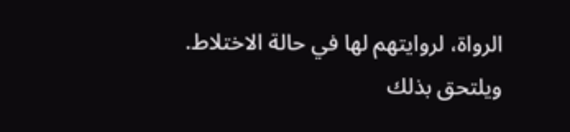الرواة، لروايتهم لها في حالة الاختلاط.
ويلتحق بذلك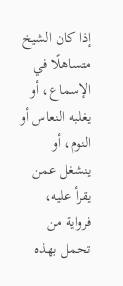إذا كان الشيخ متساهلًا في الإسماع، أو يغلبه النعاس أو النوم، أو ينشغل عمن يقرأ عليه، فرواية من تحمل بهذه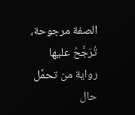الصفة مرجوحة، تُرَجَّحُ عليها رواية من تحمَّل حال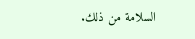السلامة من ذلك.